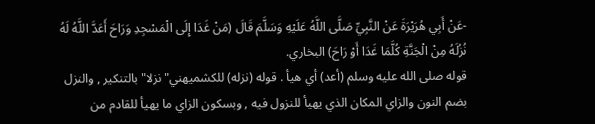-عَنْ أَبِي هُرَيْرَةَ عَنْ النَّبِيِّ صَلَّى اللَّهُ عَلَيْهِ وَسَلَّمَ قَالَ (مَنْ غَدَا إِلَى الْمَسْجِدِ وَرَاحَ أَعَدَّ اللَّهُ لَهُ نُزُلَهُ مِنْ الْجَنَّةِ كُلَّمَا غَدَا أَوْ رَاحَ) البخاري.
قوله صلى الله عليه وسلم (أعد) أي هيأ . قوله (نزله) للكشميهني"نزلا"بالتنكير , والنزل بضم النون والزاي المكان الذي يهيأ للنزول فيه , وبسكون الزاي ما يهيأ للقادم من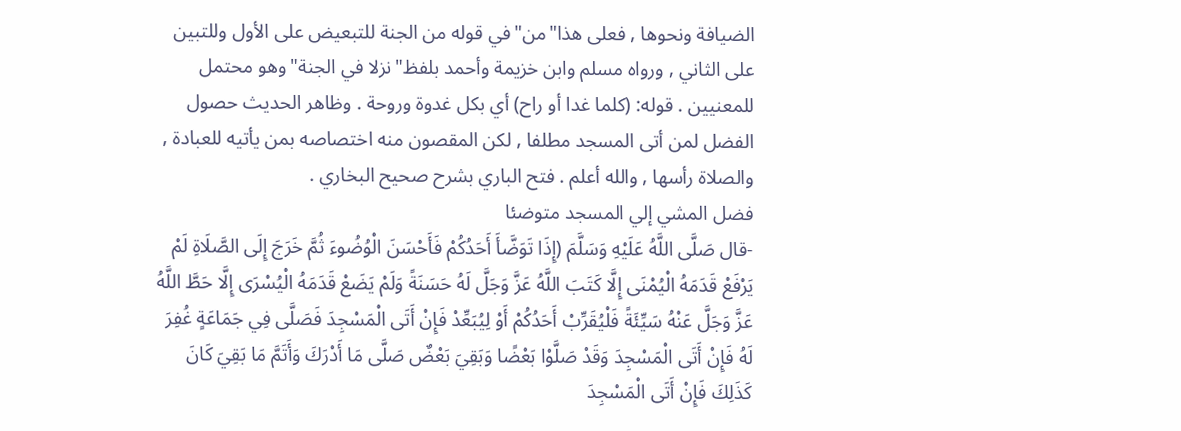الضيافة ونحوها , فعلى هذا"من"في قوله من الجنة للتبعيض على الأول وللتبين على الثاني , ورواه مسلم وابن خزيمة وأحمد بلفظ"نزلا في الجنة"وهو محتمل للمعنيين . قوله: (كلما غدا أو راح) أي بكل غدوة وروحة . وظاهر الحديث حصول الفضل لمن أتى المسجد مطلفا , لكن المقصون منه اختصاصه بمن يأتيه للعبادة , والصلاة رأسها , والله أعلم . فتح الباري بشرح صحيح البخاري .
فضل المشي إلي المسجد متوضئا
-قال صَلَّى اللَّهُ عَلَيْهِ وَسَلَّمَ (إِذَا تَوَضَّأَ أَحَدُكُمْ فَأَحْسَنَ الْوُضُوءَ ثُمَّ خَرَجَ إِلَى الصَّلَاةِ لَمْ يَرْفَعْ قَدَمَهُ الْيُمْنَى إِلَّا كَتَبَ اللَّهُ عَزَّ وَجَلَّ لَهُ حَسَنَةً وَلَمْ يَضَعْ قَدَمَهُ الْيُسْرَى إِلَّا حَطَّ اللَّهُ عَزَّ وَجَلَّ عَنْهُ سَيِّئَةً فَلْيُقَرِّبْ أَحَدُكُمْ أَوْ لِيُبَعِّدْ فَإِنْ أَتَى الْمَسْجِدَ فَصَلَّى فِي جَمَاعَةٍ غُفِرَ لَهُ فَإِنْ أَتَى الْمَسْجِدَ وَقَدْ صَلَّوْا بَعْضًا وَبَقِيَ بَعْضٌ صَلَّى مَا أَدْرَكَ وَأَتَمَّ مَا بَقِيَ كَانَ كَذَلِكَ فَإِنْ أَتَى الْمَسْجِدَ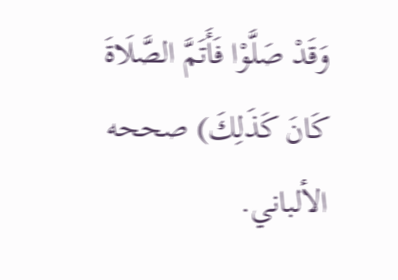وَقَدْ صَلَّوْا فَأَتَمَّ الصَّلَاةَ كَانَ كَذَلِكَ) صححه الألباني.